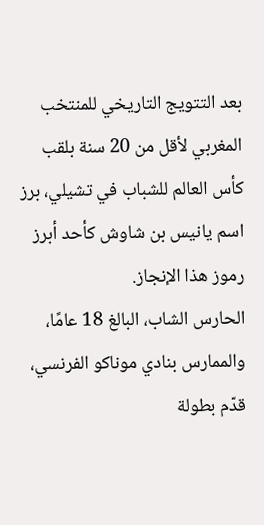بعد التتويج التاريخي للمنتخب المغربي لأقل من 20 سنة بلقب كأس العالم للشباب في تشيلي، برز اسم يانيس بن شاوش كأحد أبرز رموز هذا الإنجاز.
الحارس الشاب، البالغ 18 عامًا، والممارس بنادي موناكو الفرنسي، قدّم بطولة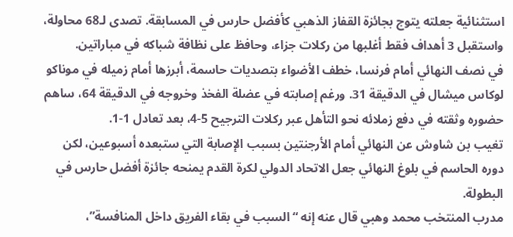استثنائية جعلته يتوج بجائزة القفاز الذهبي كأفضل حارس في المسابقة. تصدى لـ68 محاولة، واستقبل 3 أهداف فقط أغلبها من ركلات جزاء، وحافظ على نظافة شباكه في مباراتين.
في نصف النهائي أمام فرنسا، خطف الأضواء بتصديات حاسمة، أبرزها أمام زميله في موناكو لوكاس ميشال في الدقيقة 31. ورغم إصابته في عضلة الفخذ وخروجه في الدقيقة 64، ساهم حضوره وثقته في دفع زملائه نحو التأهل عبر ركلات الترجيح 5-4، بعد تعادل 1-1.
تغيب بن شاوش عن النهائي أمام الأرجنتين بسبب الإصابة التي ستبعده أسبوعين، لكن دوره الحاسم في بلوغ النهائي جعل الاتحاد الدولي لكرة القدم يمنحه جائزة أفضل حارس في البطولة.
مدرب المنتخب محمد وهبي قال عنه إنه “السبب في بقاء الفريق داخل المنافسة”،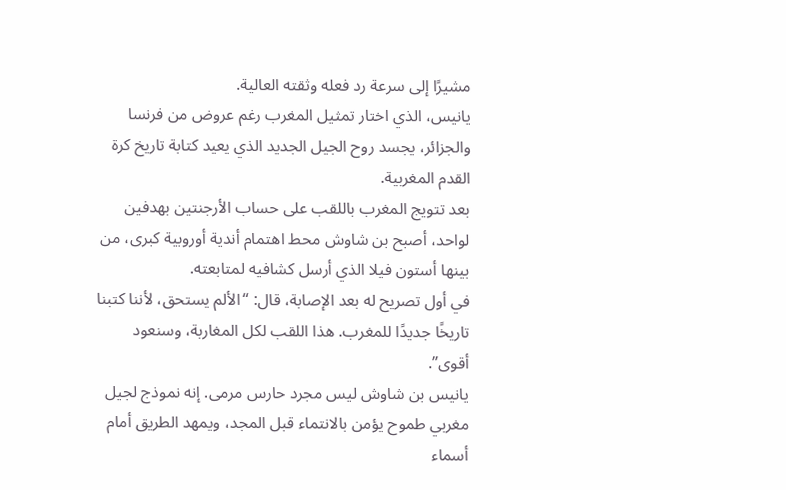مشيرًا إلى سرعة رد فعله وثقته العالية.
يانيس، الذي اختار تمثيل المغرب رغم عروض من فرنسا والجزائر، يجسد روح الجيل الجديد الذي يعيد كتابة تاريخ كرة القدم المغربية.
بعد تتويج المغرب باللقب على حساب الأرجنتين بهدفين لواحد، أصبح بن شاوش محط اهتمام أندية أوروبية كبرى، من بينها أستون فيلا الذي أرسل كشافيه لمتابعته.
في أول تصريح له بعد الإصابة، قال: “الألم يستحق، لأننا كتبنا تاريخًا جديدًا للمغرب. هذا اللقب لكل المغاربة، وسنعود أقوى”.
يانيس بن شاوش ليس مجرد حارس مرمى. إنه نموذج لجيل مغربي طموح يؤمن بالانتماء قبل المجد، ويمهد الطريق أمام أسماء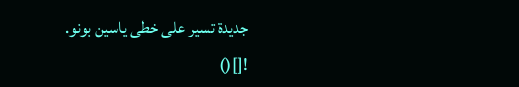جديدة تسير على خطى ياسين بونو.
![]()